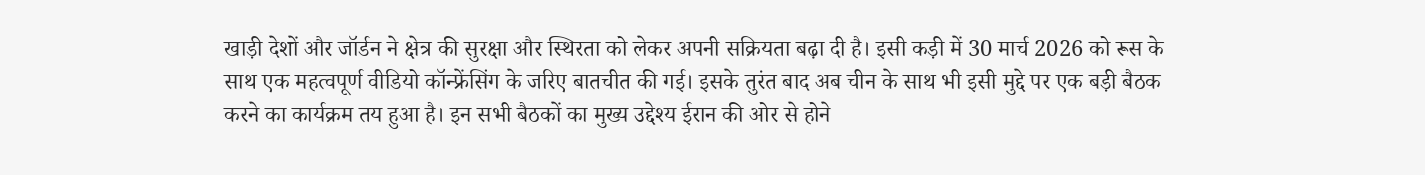खाड़ी देशों और जॉर्डन ने क्षेत्र की सुरक्षा और स्थिरता को लेकर अपनी सक्रियता बढ़ा दी है। इसी कड़ी में 30 मार्च 2026 को रूस के साथ एक महत्वपूर्ण वीडियो कॉन्फ्रेंसिंग के जरिए बातचीत की गई। इसके तुरंत बाद अब चीन के साथ भी इसी मुद्दे पर एक बड़ी बैठक करने का कार्यक्रम तय हुआ है। इन सभी बैठकों का मुख्य उद्देश्य ईरान की ओर से होने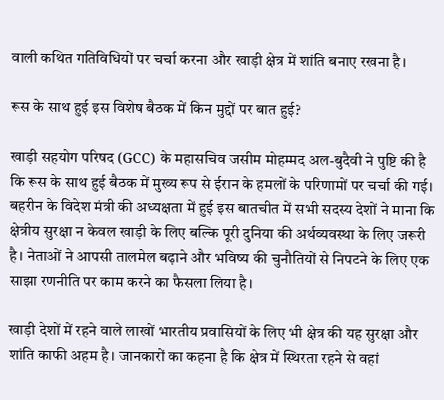वाली कथित गतिविधियों पर चर्चा करना और खाड़ी क्षेत्र में शांति बनाए रखना है।

रूस के साथ हुई इस विशेष बैठक में किन मुद्दों पर बात हुई?

खाड़ी सहयोग परिषद (GCC) के महासचिव जसीम मोहम्मद अल-बुदैवी ने पुष्टि की है कि रूस के साथ हुई बैठक में मुख्य रूप से ईरान के हमलों के परिणामों पर चर्चा की गई। बहरीन के विदेश मंत्री की अध्यक्षता में हुई इस बातचीत में सभी सदस्य देशों ने माना कि क्षेत्रीय सुरक्षा न केवल खाड़ी के लिए बल्कि पूरी दुनिया की अर्थव्यवस्था के लिए जरूरी है। नेताओं ने आपसी तालमेल बढ़ाने और भविष्य की चुनौतियों से निपटने के लिए एक साझा रणनीति पर काम करने का फैसला लिया है।

खाड़ी देशों में रहने वाले लाखों भारतीय प्रवासियों के लिए भी क्षेत्र की यह सुरक्षा और शांति काफी अहम है। जानकारों का कहना है कि क्षेत्र में स्थिरता रहने से वहां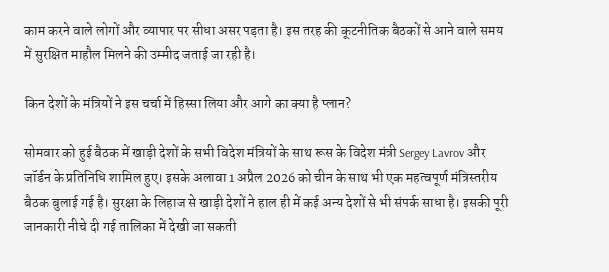काम करने वाले लोगों और व्यापार पर सीधा असर पड़ता है। इस तरह की कूटनीतिक बैठकों से आने वाले समय में सुरक्षित माहौल मिलने की उम्मीद जताई जा रही है।

किन देशों के मंत्रियों ने इस चर्चा में हिस्सा लिया और आगे का क्या है प्लान?

सोमवार को हुई बैठक में खाड़ी देशों के सभी विदेश मंत्रियों के साथ रूस के विदेश मंत्री Sergey Lavrov और जॉर्डन के प्रतिनिधि शामिल हुए। इसके अलावा 1 अप्रैल 2026 को चीन के साथ भी एक महत्वपूर्ण मंत्रिस्तरीय बैठक बुलाई गई है। सुरक्षा के लिहाज से खाड़ी देशों ने हाल ही में कई अन्य देशों से भी संपर्क साधा है। इसकी पूरी जानकारी नीचे दी गई तालिका में देखी जा सकती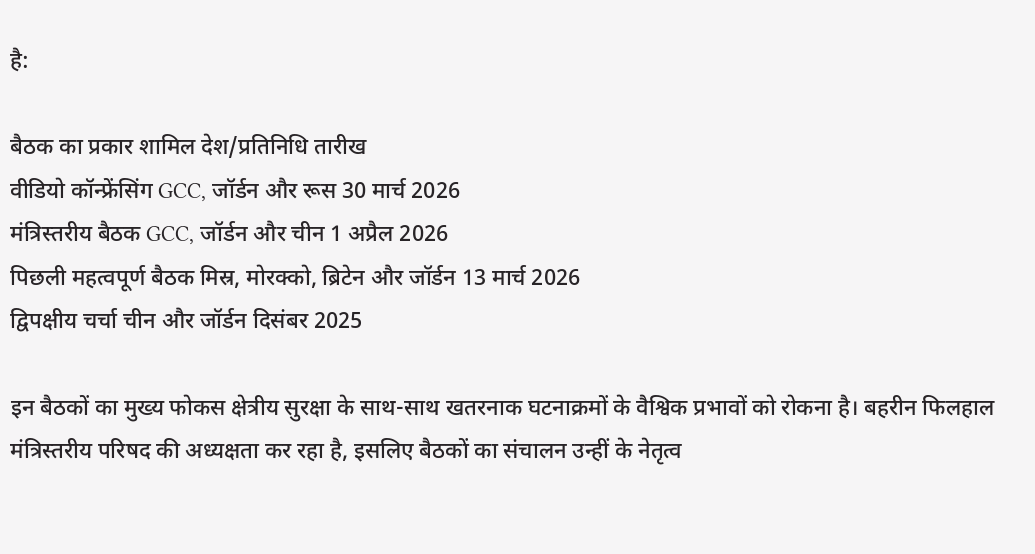है:

बैठक का प्रकार शामिल देश/प्रतिनिधि तारीख
वीडियो कॉन्फ्रेंसिंग GCC, जॉर्डन और रूस 30 मार्च 2026
मंत्रिस्तरीय बैठक GCC, जॉर्डन और चीन 1 अप्रैल 2026
पिछली महत्वपूर्ण बैठक मिस्र, मोरक्को, ब्रिटेन और जॉर्डन 13 मार्च 2026
द्विपक्षीय चर्चा चीन और जॉर्डन दिसंबर 2025

इन बैठकों का मुख्य फोकस क्षेत्रीय सुरक्षा के साथ-साथ खतरनाक घटनाक्रमों के वैश्विक प्रभावों को रोकना है। बहरीन फिलहाल मंत्रिस्तरीय परिषद की अध्यक्षता कर रहा है, इसलिए बैठकों का संचालन उन्हीं के नेतृत्व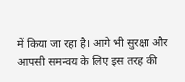में किया जा रहा है। आगे भी सुरक्षा और आपसी समन्वय के लिए इस तरह की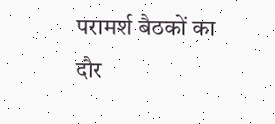परामर्श बैठकों का दौर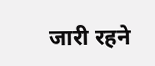जारी रहने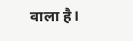वाला है।